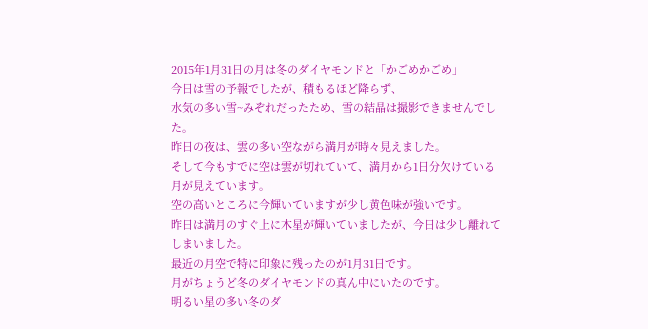2015年1月31日の月は冬のダイヤモンドと「かごめかごめ」
今日は雪の予報でしたが、積もるほど降らず、
水気の多い雪~みぞれだったため、雪の結晶は撮影できませんでした。
昨日の夜は、雲の多い空ながら満月が時々見えました。
そして今もすでに空は雲が切れていて、満月から1日分欠けている月が見えています。
空の高いところに今輝いていますが少し黄色味が強いです。
昨日は満月のすぐ上に木星が輝いていましたが、今日は少し離れてしまいました。
最近の月空で特に印象に残ったのが1月31日です。
月がちょうど冬のダイヤモンドの真ん中にいたのです。
明るい星の多い冬のダ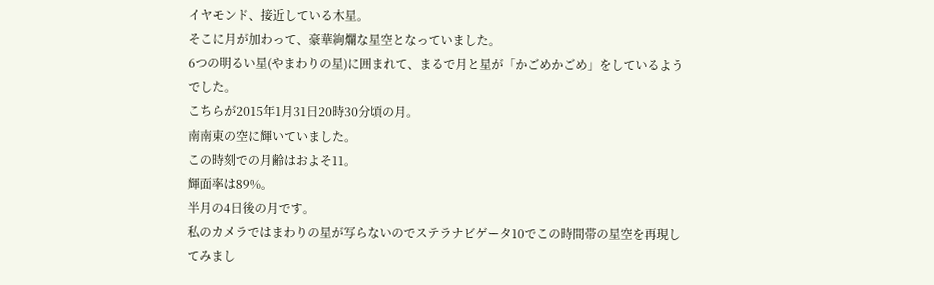イヤモンド、接近している木星。
そこに月が加わって、豪華絢爛な星空となっていました。
6つの明るい星(やまわりの星)に囲まれて、まるで月と星が「かごめかごめ」をしているようでした。
こちらが2015年1月31日20時30分頃の月。
南南東の空に輝いていました。
この時刻での月齢はおよそ11。
輝面率は89%。
半月の4日後の月です。
私のカメラではまわりの星が写らないのでステラナビゲータ10でこの時間帯の星空を再現してみまし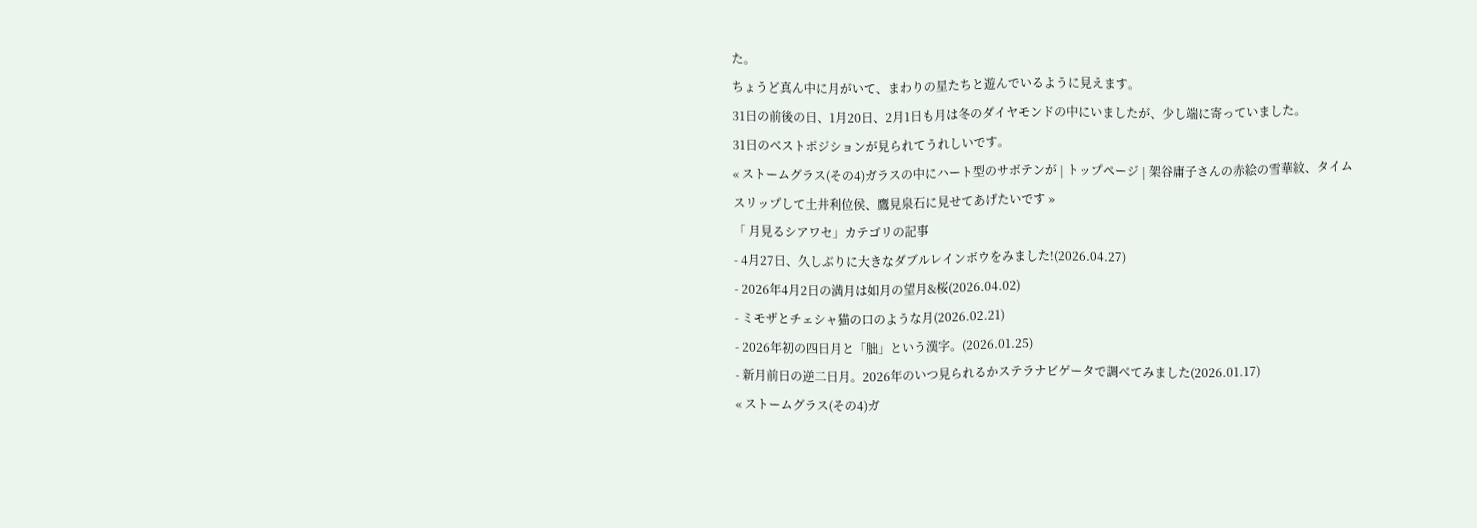た。
ちょうど真ん中に月がいて、まわりの星たちと遊んでいるように見えます。
31日の前後の日、1月20日、2月1日も月は冬のダイヤモンドの中にいましたが、少し端に寄っていました。
31日のベストポジションが見られてうれしいです。
« ストームグラス(その4)ガラスの中にハート型のサボテンが | トップページ | 架谷庸子さんの赤絵の雪華紋、タイムスリップして土井利位侯、鷹見泉石に見せてあげたいです »
「 月見るシアワセ」カテゴリの記事
- 4月27日、久しぶりに大きなダブルレインボウをみました!(2026.04.27)
- 2026年4月2日の満月は如月の望月&桜(2026.04.02)
- ミモザとチェシャ猫の口のような月(2026.02.21)
- 2026年初の四日月と「朏」という漢字。(2026.01.25)
- 新月前日の逆二日月。2026年のいつ見られるかステラナビゲータで調べてみました(2026.01.17)
« ストームグラス(その4)ガ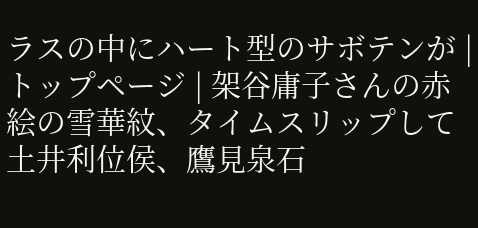ラスの中にハート型のサボテンが | トップページ | 架谷庸子さんの赤絵の雪華紋、タイムスリップして土井利位侯、鷹見泉石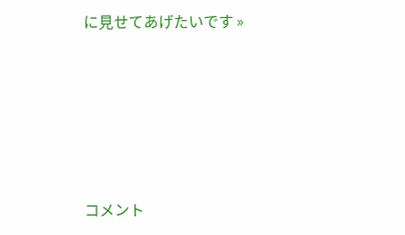に見せてあげたいです »





コメント